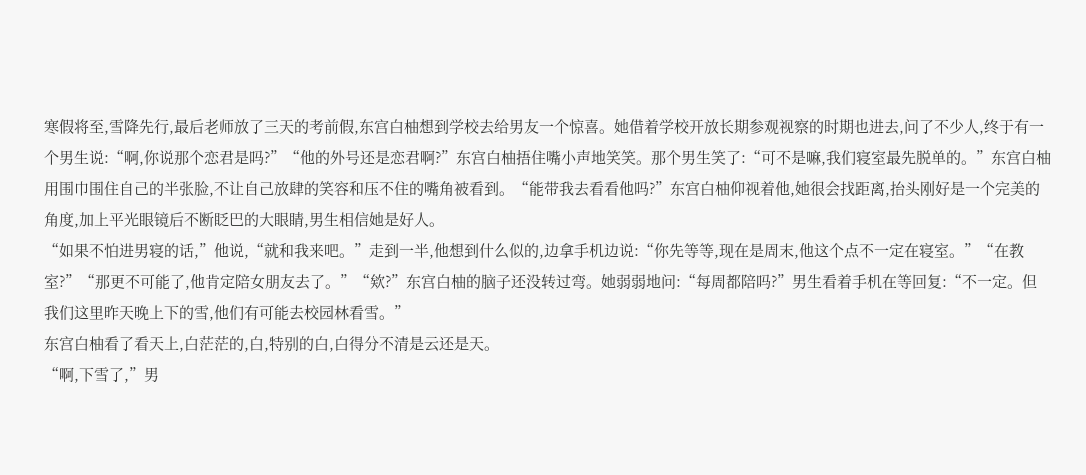寒假将至,雪降先行,最后老师放了三天的考前假,东宫白柚想到学校去给男友一个惊喜。她借着学校开放长期参观视察的时期也进去,问了不少人,终于有一个男生说:“啊,你说那个恋君是吗?”“他的外号还是恋君啊?”东宫白柚捂住嘴小声地笑笑。那个男生笑了:“可不是嘛,我们寝室最先脱单的。”东宫白柚用围巾围住自己的半张脸,不让自己放肆的笑容和压不住的嘴角被看到。“能带我去看看他吗?”东宫白柚仰视着他,她很会找距离,抬头刚好是一个完美的角度,加上平光眼镜后不断眨巴的大眼睛,男生相信她是好人。
“如果不怕进男寝的话,”他说,“就和我来吧。”走到一半,他想到什么似的,边拿手机边说:“你先等等,现在是周末,他这个点不一定在寝室。”“在教室?”“那更不可能了,他肯定陪女朋友去了。”“欸?”东宫白柚的脑子还没转过弯。她弱弱地问:“每周都陪吗?”男生看着手机在等回复:“不一定。但我们这里昨天晚上下的雪,他们有可能去校园林看雪。”
东宫白柚看了看天上,白茫茫的,白,特别的白,白得分不清是云还是天。
“啊,下雪了,”男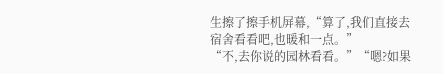生擦了擦手机屏幕,“算了,我们直接去宿舍看看吧,也暖和一点。”
“不,去你说的园林看看。”“嗯?如果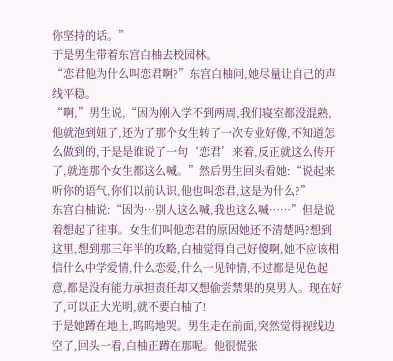你坚持的话。”
于是男生带着东宫白柚去校园林。
“恋君他为什么叫恋君啊?”东宫白柚问,她尽量让自己的声线平稳。
“啊,”男生说,“因为刚入学不到两周,我们寝室都没混熟,他就泡到妞了,还为了那个女生转了一次专业好像,不知道怎么做到的,于是是谁说了一句‘恋君’来着,反正就这么传开了,就连那个女生都这么喊。”然后男生回头看她:“说起来听你的语气,你们以前认识,他也叫恋君,这是为什么?”
东宫白柚说:“因为…别人这么喊,我也这么喊……”但是说着想起了往事。女生们叫他恋君的原因她还不清楚吗?想到这里,想到那三年半的攻略,白柚觉得自己好傻啊,她不应该相信什么中学爱情,什么恋爱,什么一见钟情,不过都是见色起意,都是没有能力承担责任却又想偷尝禁果的臭男人。现在好了,可以正大光明,就不要白柚了!
于是她蹲在地上,呜呜地哭。男生走在前面,突然觉得视线边空了,回头一看,白柚正蹲在那呢。他很慌张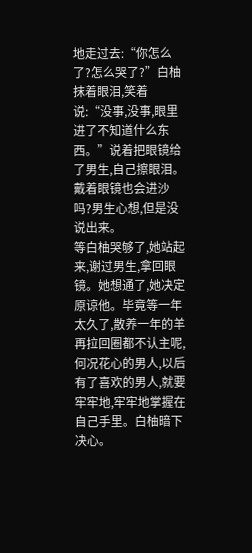地走过去:“你怎么了?怎么哭了?”白柚抹着眼泪,笑着说:“没事,没事,眼里进了不知道什么东西。”说着把眼镜给了男生,自己擦眼泪。戴着眼镜也会进沙吗?男生心想,但是没说出来。
等白柚哭够了,她站起来,谢过男生,拿回眼镜。她想通了,她决定原谅他。毕竟等一年太久了,散养一年的羊再拉回圈都不认主呢,何况花心的男人,以后有了喜欢的男人,就要牢牢地,牢牢地掌握在自己手里。白柚暗下决心。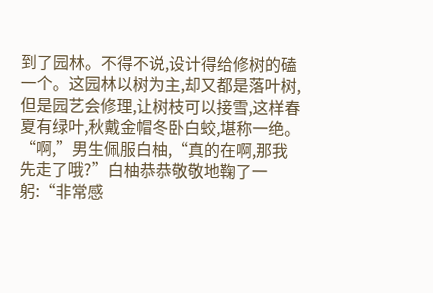到了园林。不得不说,设计得给修树的磕一个。这园林以树为主,却又都是落叶树,但是园艺会修理,让树枝可以接雪,这样春夏有绿叶,秋戴金帽冬卧白蛟,堪称一绝。
“啊,”男生佩服白柚,“真的在啊,那我先走了哦?”白柚恭恭敬敬地鞠了一躬:“非常感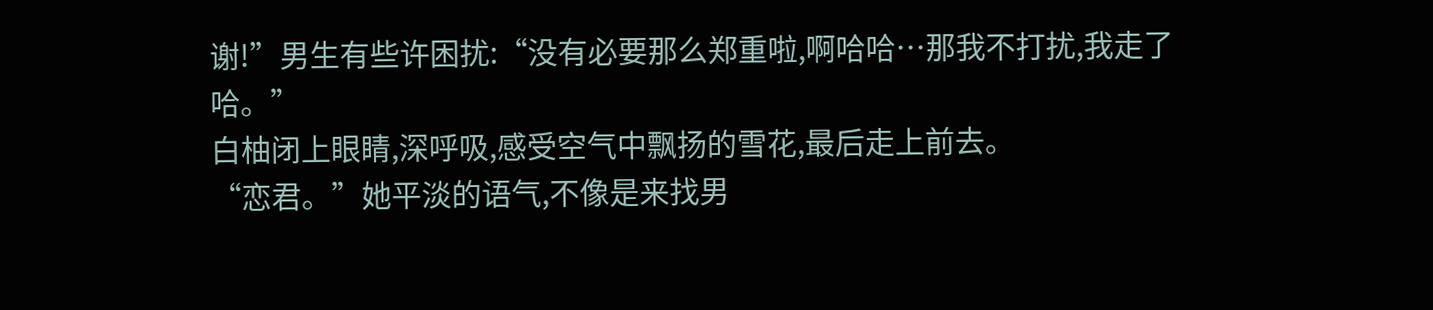谢!”男生有些许困扰:“没有必要那么郑重啦,啊哈哈…那我不打扰,我走了哈。”
白柚闭上眼睛,深呼吸,感受空气中飘扬的雪花,最后走上前去。
“恋君。”她平淡的语气,不像是来找男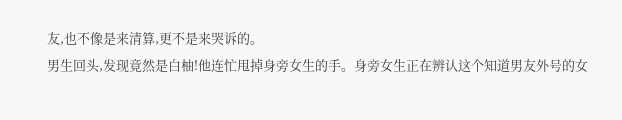友,也不像是来清算,更不是来哭诉的。
男生回头,发现竟然是白柚!他连忙甩掉身旁女生的手。身旁女生正在辨认这个知道男友外号的女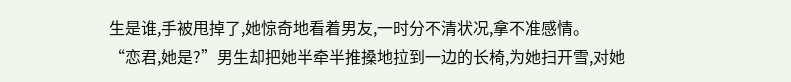生是谁,手被甩掉了,她惊奇地看着男友,一时分不清状况,拿不准感情。
“恋君,她是?”男生却把她半牵半推搡地拉到一边的长椅,为她扫开雪,对她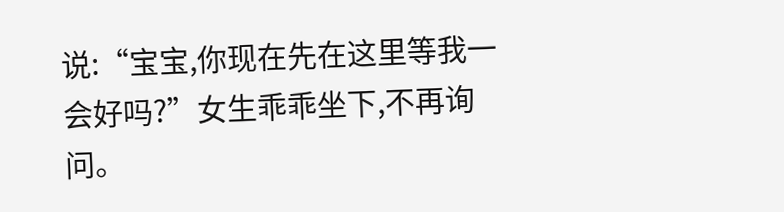说:“宝宝,你现在先在这里等我一会好吗?”女生乖乖坐下,不再询问。